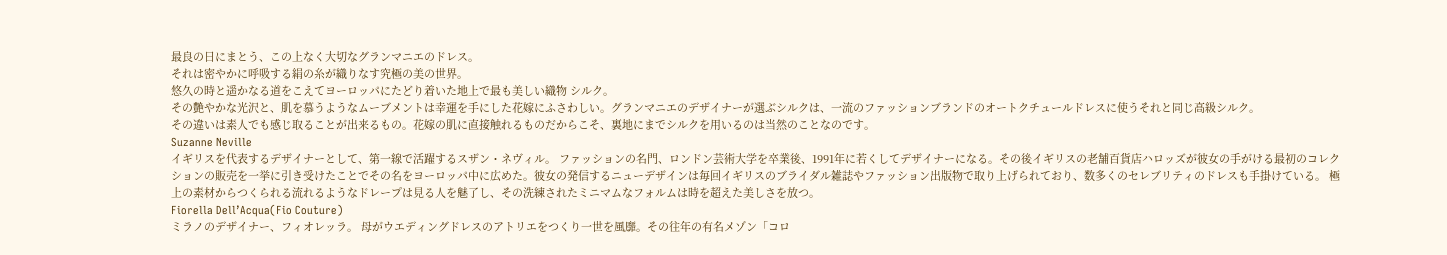最良の日にまとう、この上なく大切なグランマニエのドレス。
それは密やかに呼吸する絹の糸が織りなす究極の美の世界。
悠久の時と遥かなる道をこえてヨーロッパにたどり着いた地上で最も美しい織物 シルク。
その艶やかな光沢と、肌を慕うようなムーブメントは幸運を手にした花嫁にふさわしい。グランマニエのデザイナーが選ぶシルクは、一流のファッションブランドのオートクチュールドレスに使うそれと同じ高級シルク。
その違いは素人でも感じ取ることが出来るもの。花嫁の肌に直接触れるものだからこそ、裏地にまでシルクを用いるのは当然のことなのです。
Suzanne Neville
イギリスを代表するデザイナーとして、第一線で活躍するスザン・ネヴィル。 ファッションの名門、ロンドン芸術大学を卒業後、1991年に若くしてデザイナーになる。その後イギリスの老舗百貨店ハロッズが彼女の手がける最初のコレクションの販売を一挙に引き受けたことでその名をヨーロッパ中に広めた。彼女の発信するニューデザインは毎回イギリスのブライダル雑誌やファッション出版物で取り上げられており、数多くのセレブリティのドレスも手掛けている。 極上の素材からつくられる流れるようなドレープは見る人を魅了し、その洗練されたミニマムなフォルムは時を超えた美しさを放つ。
Fiorella Dell’Acqua(Fio Couture)
ミラノのデザイナー、フィオレッラ。 母がウエディングドレスのアトリエをつくり一世を風靡。その往年の有名メゾン「コロ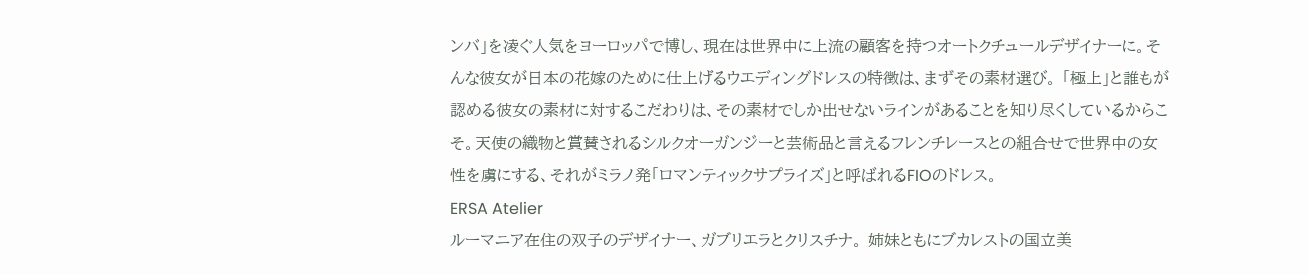ンバ」を凌ぐ人気をヨーロッパで博し、現在は世界中に上流の顧客を持つオートクチュールデザイナーに。そんな彼女が日本の花嫁のために仕上げるウエディングドレスの特徴は、まずその素材選び。 「極上」と誰もが認める彼女の素材に対するこだわりは、その素材でしか出せないラインがあることを知り尽くしているからこそ。天使の織物と賞賛されるシルクオーガンジーと芸術品と言えるフレンチレースとの組合せで世界中の女性を虜にする、それがミラノ発「ロマンティックサプライズ」と呼ばれるFIOのドレス。
ERSA Atelier
ルーマニア在住の双子のデザイナー、ガブリエラとクリスチナ。 姉妹ともにブカレストの国立美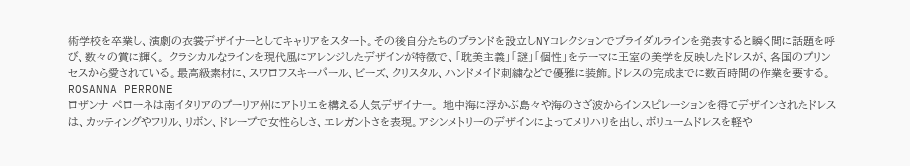術学校を卒業し、演劇の衣裳デザイナーとしてキャリアをスタート。その後自分たちのブランドを設立しNYコレクションでブライダルラインを発表すると瞬く間に話題を呼び、数々の賞に輝く。 クラシカルなラインを現代風にアレンジしたデザインが特徴で、「耽美主義」「謎」「個性」をテーマに王室の美学を反映したドレスが、各国のプリンセスから愛されている。最高級素材に、スワロフスキーパール、ビーズ、クリスタル、ハンドメイド刺繍などで優雅に装飾。ドレスの完成までに数百時間の作業を要する。
ROSANNA PERRONE
ロザンナ ペローネは南イタリアのプーリア州にアトリエを構える人気デザイナー。 地中海に浮かぶ島々や海のさざ波からインスピレーションを得てデザインされたドレスは、カッティングやフリル、リボン、ドレープで女性らしさ、エレガントさを表現。アシンメトリーのデザインによってメリハリを出し、ボリュームドレスを軽や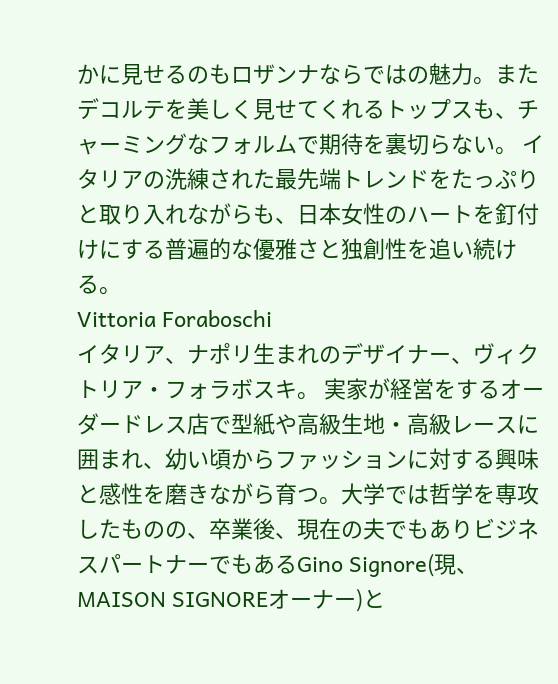かに見せるのもロザンナならではの魅力。またデコルテを美しく見せてくれるトップスも、チャーミングなフォルムで期待を裏切らない。 イタリアの洗練された最先端トレンドをたっぷりと取り入れながらも、日本女性のハートを釘付けにする普遍的な優雅さと独創性を追い続ける。
Vittoria Foraboschi
イタリア、ナポリ生まれのデザイナー、ヴィクトリア・フォラボスキ。 実家が経営をするオーダードレス店で型紙や高級生地・高級レースに囲まれ、幼い頃からファッションに対する興味と感性を磨きながら育つ。大学では哲学を専攻したものの、卒業後、現在の夫でもありビジネスパートナーでもあるGino Signore(現、MAISON SIGNOREオーナー)と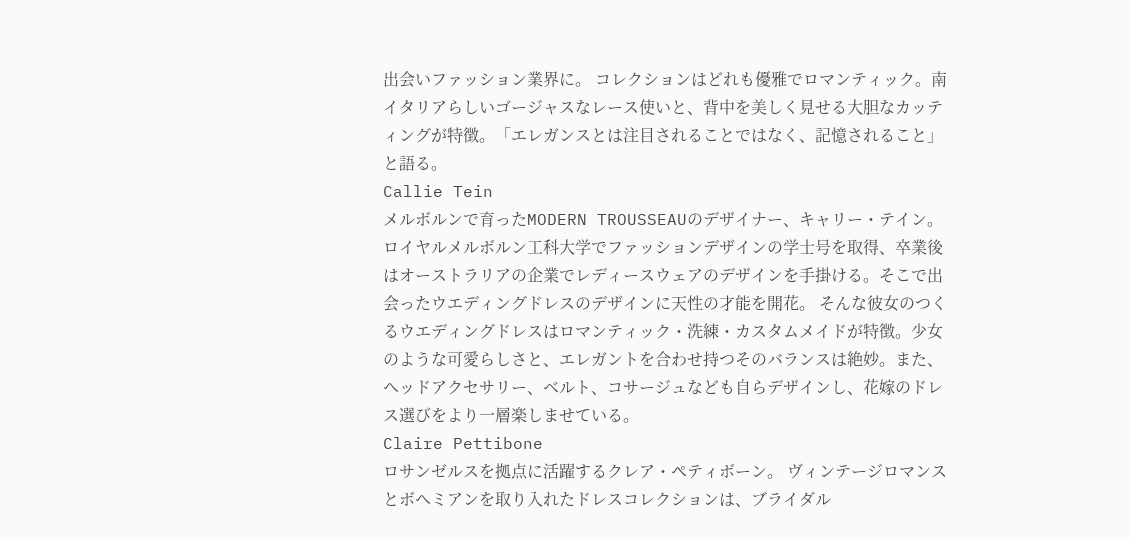出会いファッション業界に。 コレクションはどれも優雅でロマンティック。南イタリアらしいゴージャスなレース使いと、背中を美しく見せる大胆なカッティングが特徴。「エレガンスとは注目されることではなく、記憶されること」と語る。
Callie Tein
メルボルンで育ったMODERN TROUSSEAUのデザイナー、キャリー・テイン。 ロイヤルメルボルン工科大学でファッションデザインの学士号を取得、卒業後はオーストラリアの企業でレディースウェアのデザインを手掛ける。そこで出会ったウエディングドレスのデザインに天性の才能を開花。 そんな彼女のつくるウエディングドレスはロマンティック・洗練・カスタムメイドが特徴。少女のような可愛らしさと、エレガントを合わせ持つそのバランスは絶妙。また、ヘッドアクセサリー、ベルト、コサージュなども自らデザインし、花嫁のドレス選びをより一層楽しませている。
Claire Pettibone
ロサンゼルスを拠点に活躍するクレア・ペティボーン。 ヴィンテージロマンスとボヘミアンを取り入れたドレスコレクションは、ブライダル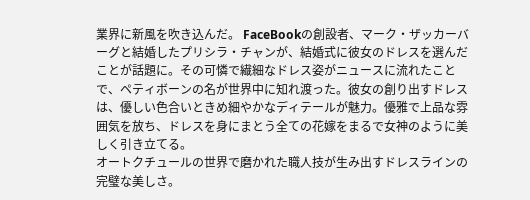業界に新風を吹き込んだ。 FaceBookの創設者、マーク・ザッカーバーグと結婚したプリシラ・チャンが、結婚式に彼女のドレスを選んだことが話題に。その可憐で繊細なドレス姿がニュースに流れたことで、ペティボーンの名が世界中に知れ渡った。彼女の創り出すドレスは、優しい色合いときめ細やかなディテールが魅力。優雅で上品な雰囲気を放ち、ドレスを身にまとう全ての花嫁をまるで女神のように美しく引き立てる。
オートクチュールの世界で磨かれた職人技が生み出すドレスラインの完璧な美しさ。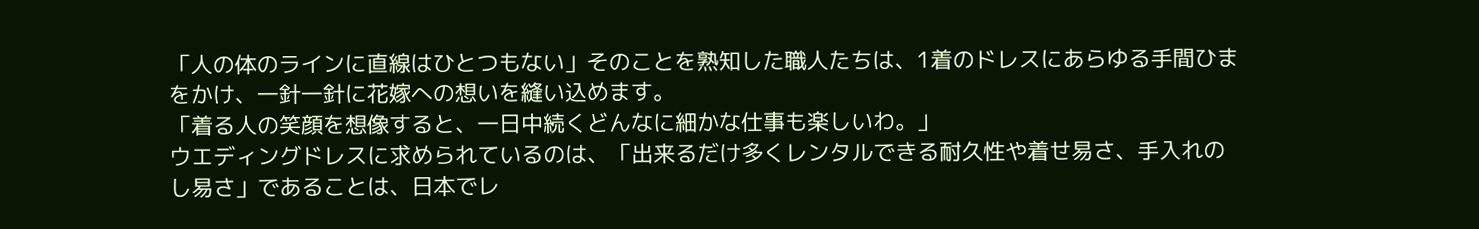「人の体のラインに直線はひとつもない」そのことを熟知した職人たちは、1着のドレスにあらゆる手間ひまをかけ、一針一針に花嫁への想いを縫い込めます。
「着る人の笑顔を想像すると、一日中続くどんなに細かな仕事も楽しいわ。」
ウエディングドレスに求められているのは、「出来るだけ多くレンタルできる耐久性や着せ易さ、手入れのし易さ」であることは、日本でレ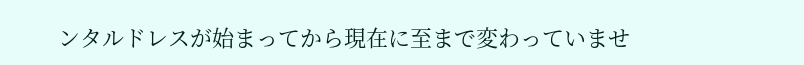ンタルドレスが始まってから現在に至まで変わっていませ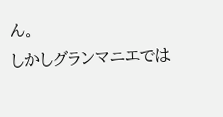ん。
しかしグランマニエでは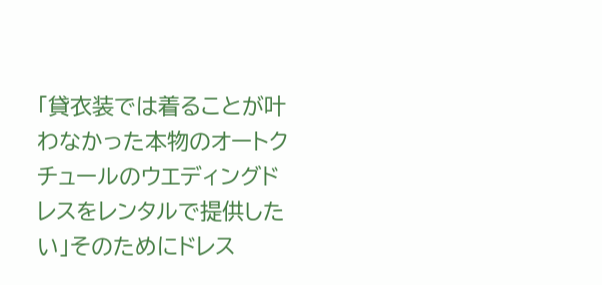「貸衣装では着ることが叶わなかった本物のオートクチュールのウエディングドレスをレンタルで提供したい」そのためにドレス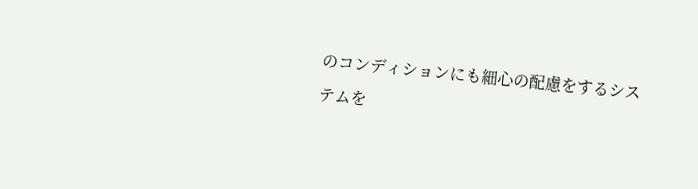のコンディションにも細心の配慮をするシステムを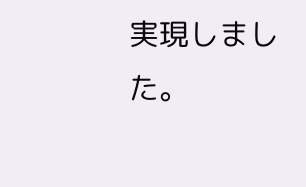実現しました。